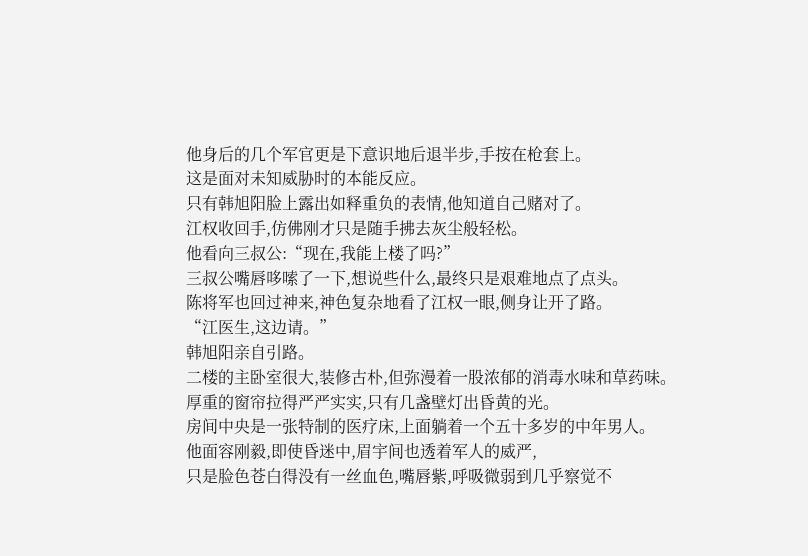他身后的几个军官更是下意识地后退半步,手按在枪套上。
这是面对未知威胁时的本能反应。
只有韩旭阳脸上露出如释重负的表情,他知道自己赌对了。
江权收回手,仿佛刚才只是随手拂去灰尘般轻松。
他看向三叔公:“现在,我能上楼了吗?”
三叔公嘴唇哆嗦了一下,想说些什么,最终只是艰难地点了点头。
陈将军也回过神来,神色复杂地看了江权一眼,侧身让开了路。
“江医生,这边请。”
韩旭阳亲自引路。
二楼的主卧室很大,装修古朴,但弥漫着一股浓郁的消毒水味和草药味。
厚重的窗帘拉得严严实实,只有几盏壁灯出昏黄的光。
房间中央是一张特制的医疗床,上面躺着一个五十多岁的中年男人。
他面容刚毅,即使昏迷中,眉宇间也透着军人的威严,
只是脸色苍白得没有一丝血色,嘴唇紫,呼吸微弱到几乎察觉不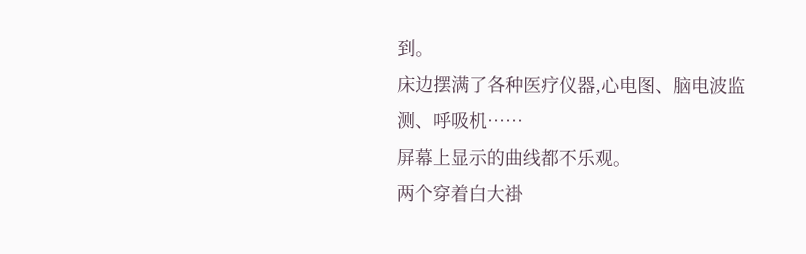到。
床边摆满了各种医疗仪器,心电图、脑电波监测、呼吸机……
屏幕上显示的曲线都不乐观。
两个穿着白大褂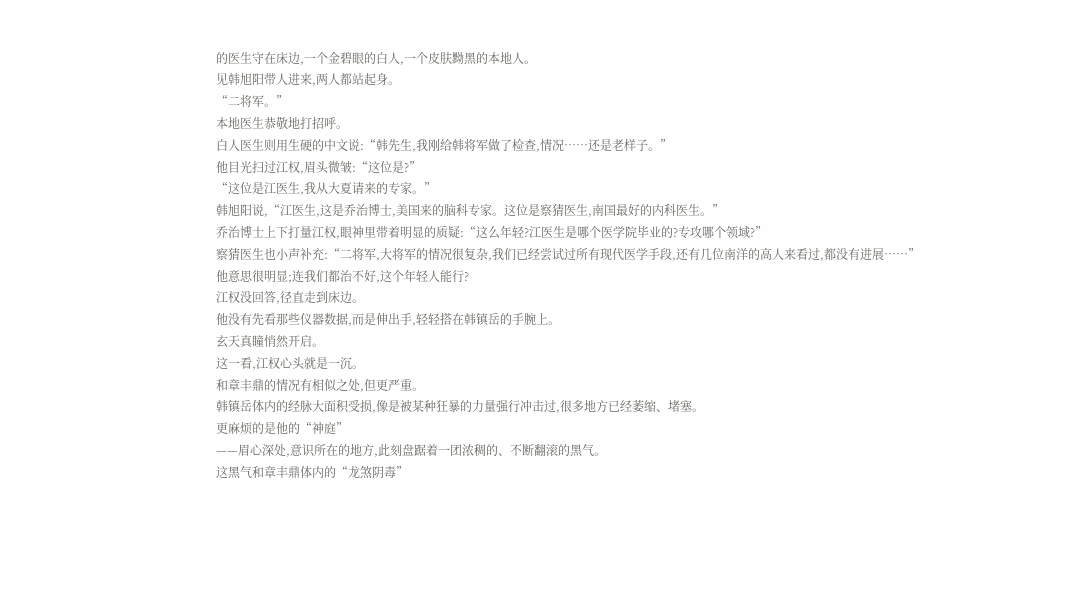的医生守在床边,一个金碧眼的白人,一个皮肤黝黑的本地人。
见韩旭阳带人进来,两人都站起身。
“二将军。”
本地医生恭敬地打招呼。
白人医生则用生硬的中文说:“韩先生,我刚给韩将军做了检查,情况……还是老样子。”
他目光扫过江权,眉头微皱:“这位是?”
“这位是江医生,我从大夏请来的专家。”
韩旭阳说,“江医生,这是乔治博士,美国来的脑科专家。这位是察猜医生,南国最好的内科医生。”
乔治博士上下打量江权,眼神里带着明显的质疑:“这么年轻?江医生是哪个医学院毕业的?专攻哪个领域?”
察猜医生也小声补充:“二将军,大将军的情况很复杂,我们已经尝试过所有现代医学手段,还有几位南洋的高人来看过,都没有进展……”
他意思很明显;连我们都治不好,这个年轻人能行?
江权没回答,径直走到床边。
他没有先看那些仪器数据,而是伸出手,轻轻搭在韩镇岳的手腕上。
玄天真瞳悄然开启。
这一看,江权心头就是一沉。
和章丰鼎的情况有相似之处,但更严重。
韩镇岳体内的经脉大面积受损,像是被某种狂暴的力量强行冲击过,很多地方已经萎缩、堵塞。
更麻烦的是他的“神庭”
——眉心深处,意识所在的地方,此刻盘踞着一团浓稠的、不断翻滚的黑气。
这黑气和章丰鼎体内的“龙煞阴毒”